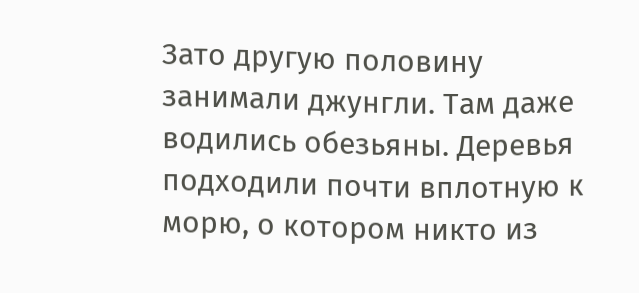Зато другую половину занимали джунгли. Там даже водились обезьяны. Деревья подходили почти вплотную к морю, о котором никто из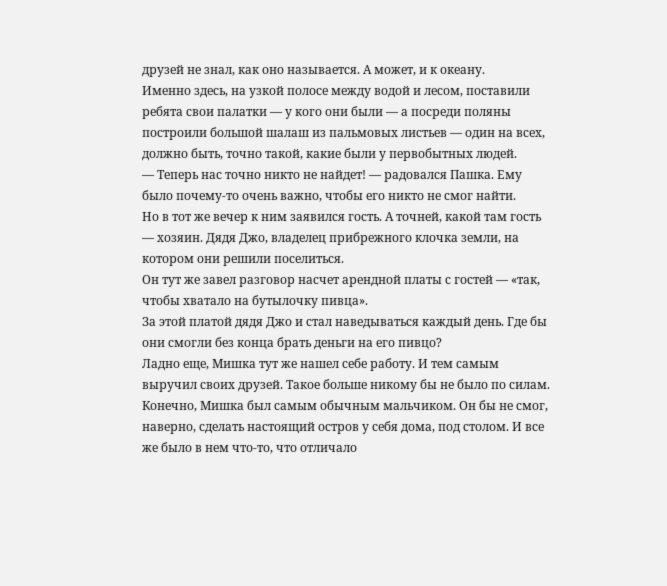друзей не знал, как оно называется. А может, и к океану.
Именно здесь, на узкой полосе между водой и лесом, поставили ребята свои палатки — у кого они были — а посреди поляны построили большой шалаш из пальмовых листьев — один на всех, должно быть, точно такой, какие были у первобытных людей.
— Теперь нас точно никто не найдет! — радовался Пашка. Ему было почему-то очень важно, чтобы его никто не смог найти.
Но в тот же вечер к ним заявился гость. А точней, какой там гость — хозяин. Дядя Джо, владелец прибрежного клочка земли, на котором они решили поселиться.
Он тут же завел разговор насчет арендной платы с гостей — «так, чтобы хватало на бутылочку пивца».
За этой платой дядя Джо и стал наведываться каждый день. Где бы они смогли без конца брать деньги на его пивцо?
Ладно еще, Мишка тут же нашел себе работу. И тем самым выручил своих друзей. Такое больше никому бы не было по силам.
Конечно, Мишка был самым обычным мальчиком. Он бы не смог, наверно, сделать настоящий остров у себя дома, под столом. И все же было в нем что-то, что отличало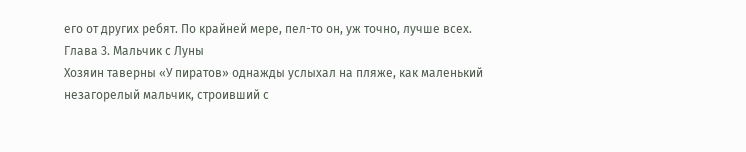его от других ребят. По крайней мере, пел-то он, уж точно, лучше всех.
Глава 3. Мальчик с Луны
Хозяин таверны «У пиратов» однажды услыхал на пляже, как маленький незагорелый мальчик, строивший с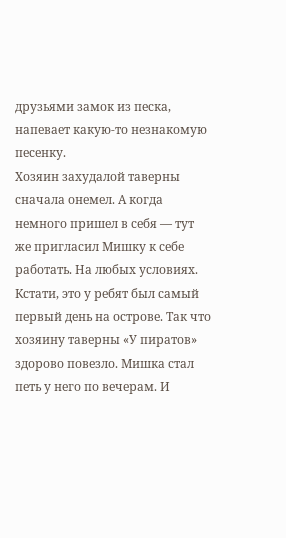друзьями замок из песка, напевает какую-то незнакомую песенку.
Хозяин захудалой таверны сначала онемел. А когда немного пришел в себя — тут же пригласил Мишку к себе работать. На любых условиях.
Кстати, это у ребят был самый первый день на острове. Так что хозяину таверны «У пиратов» здорово повезло. Мишка стал петь у него по вечерам. И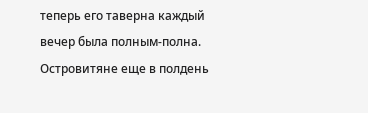теперь его таверна каждый вечер была полным-полна. Островитяне еще в полдень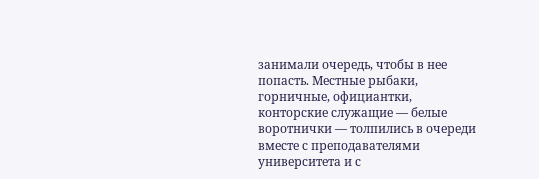занимали очередь, чтобы в нее попасть. Местные рыбаки, горничные, официантки, конторские служащие — белые воротнички — толпились в очереди вместе с преподавателями университета и с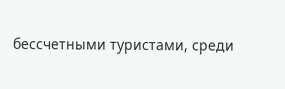бессчетными туристами, среди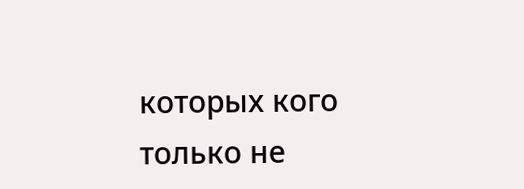которых кого только не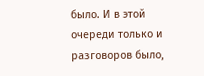было. И в этой очереди только и разговоров было,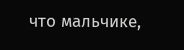что мальчике,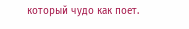который чудо как поет.